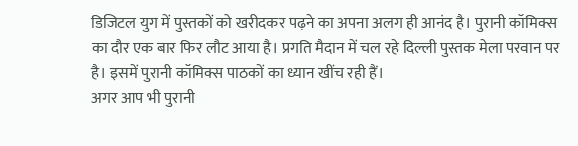डिजिटल युग में पुस्तकों को खरीदकर पढ़ने का अपना अलग ही आनंद है। पुरानी कॉमिक्स का दौर एक बार फिर लौट आया है। प्रगति मैदान में चल रहे दिल्ली पुस्तक मेला परवान पर है। इसमें पुरानी कॉमिक्स पाठकों का ध्यान खींच रही हैं।
अगर आप भी पुरानी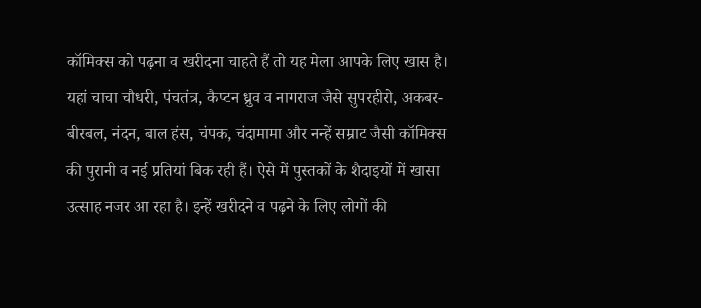कॉमिक्स को पढ़ना व खरीदना चाहते हैं तो यह मेला आपके लिए खास है। यहां चाचा चौधरी, पंचतंत्र, कैप्टन ध्रुव व नागराज जैसे सुपरहीरो, अकबर-बीरबल, नंदन, बाल हंस, चंपक, चंदामामा और नन्हें सम्राट जैसी कॉमिक्स की पुरानी व नई प्रतियां बिक रही हैं। ऐसे में पुस्तकों के शैदाइयों में खासा उत्साह नजर आ रहा है। इन्हें खरीदने व पढ़ने के लिए लोगों की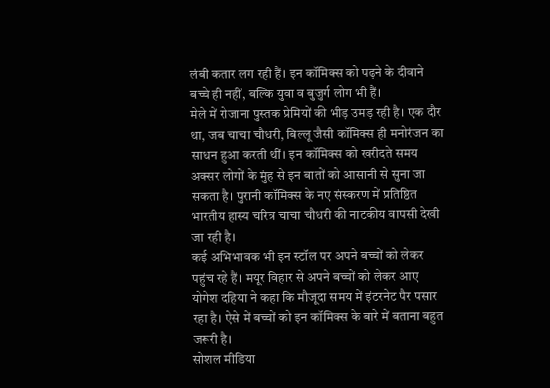लंबी कतार लग रही हैं। इन कॉमिक्स को पढ़ने के दीवाने बच्चे ही नहीं, बल्कि युवा व बुजुर्ग लोग भी हैं।
मेले में रोजाना पुस्तक प्रेमियों की भीड़ उमड़ रही है। एक दौर था, जब चाचा चौधरी, बिल्लू जैसी कॉमिक्स ही मनोरंजन का साधन हुआ करती थीं। इन कॉमिक्स को खरीदते समय अक्सर लोगों के मुंह से इन बातों को आसानी से सुना जा सकता है। पुरानी कॉमिक्स के नए संस्करण में प्रतिष्ठित भारतीय हास्य चरित्र चाचा चौधरी की नाटकीय वापसी देखी जा रही है।
कई अभिभावक भी इन स्टॉल पर अपने बच्चों को लेकर पहुंच रहे हैं। मयूर विहार से अपने बच्चों को लेकर आए योगेश दहिया ने कहा कि मौजूदा समय में इंटरनेट पैर पसार रहा है। ऐसे में बच्चों को इन कॉमिक्स के बारे में बताना बहुत जरूरी है।
सोशल मीडिया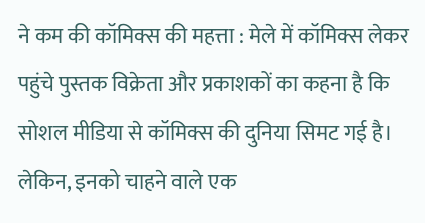ने कम की कॉमिक्स की महत्ता : मेले में कॉमिक्स लेकर पहुंचे पुस्तक विक्रेता और प्रकाशकों का कहना है कि सोशल मीडिया से कॉमिक्स की दुनिया सिमट गई है। लेकिन, इनको चाहने वाले एक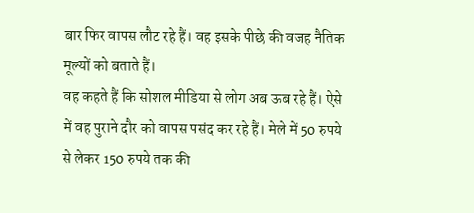बार फिर वापस लौट रहे हैं। वह इसके पीछे की वजह नैतिक मूल्यों को बताते हैं।
वह कहते हैं कि सोशल मीडिया से लोग अब ऊब रहे हैं। ऐसे में वह पुराने दौर को वापस पसंद कर रहे हैं। मेले में 50 रुपये से लेकर 150 रुपये तक की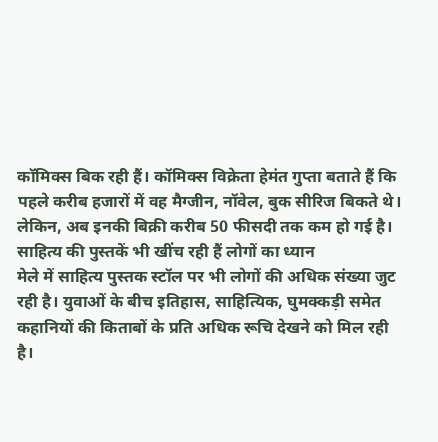कॉमिक्स बिक रही हैं। कॉमिक्स विक्रेता हेमंत गुप्ता बताते हैं कि पहले करीब हजारों में वह मैग्जीन, नॉवेल, बुक सीरिज बिकते थे। लेकिन, अब इनकी बिक्री करीब 50 फीसदी तक कम हो गई है।
साहित्य की पुस्तकें भी खींच रही हैं लोगों का ध्यान
मेले में साहित्य पुस्तक स्टॉल पर भी लोगों की अधिक संख्या जुट रही है। युवाओं के बीच इतिहास, साहित्यिक, घुमक्कड़ी समेत कहानियों की किताबों के प्रति अधिक रूचि देखने को मिल रही है।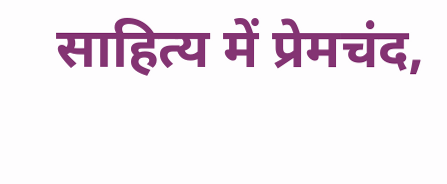साहित्य में प्रेमचंद,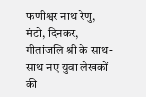फणीश्वर नाथ रेणु, मंटो, दिनकर, गीतांजलि श्री के साथ-साथ नए युवा लेखकों की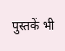पुस्तकें भी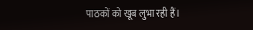पाठकों को खूब लुभा रही हैं।